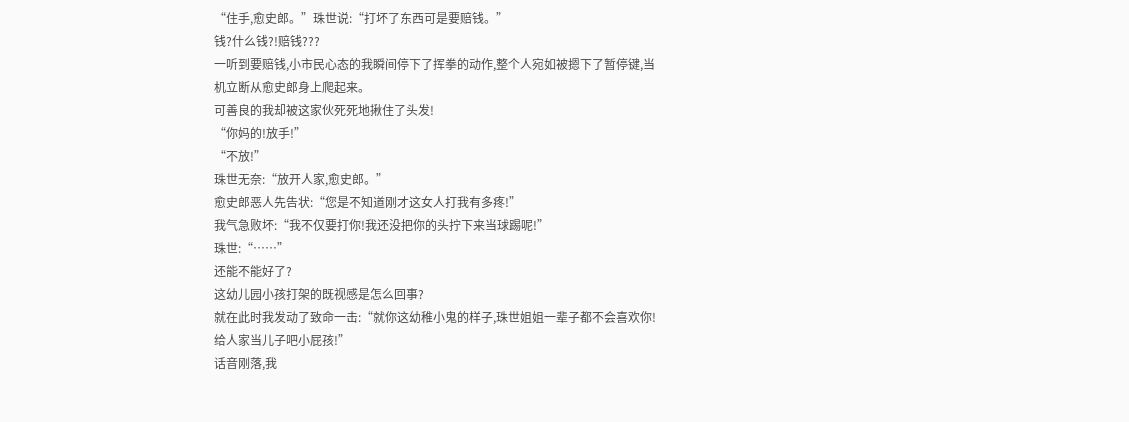“住手,愈史郎。”珠世说:“打坏了东西可是要赔钱。”
钱?什么钱?!赔钱???
一听到要赔钱,小市民心态的我瞬间停下了挥拳的动作,整个人宛如被摁下了暂停键,当机立断从愈史郎身上爬起来。
可善良的我却被这家伙死死地揪住了头发!
“你妈的!放手!”
“不放!”
珠世无奈:“放开人家,愈史郎。”
愈史郎恶人先告状:“您是不知道刚才这女人打我有多疼!”
我气急败坏:“我不仅要打你!我还没把你的头拧下来当球踢呢!”
珠世:“……”
还能不能好了?
这幼儿园小孩打架的既视感是怎么回事?
就在此时我发动了致命一击:“就你这幼稚小鬼的样子,珠世姐姐一辈子都不会喜欢你!给人家当儿子吧小屁孩!”
话音刚落,我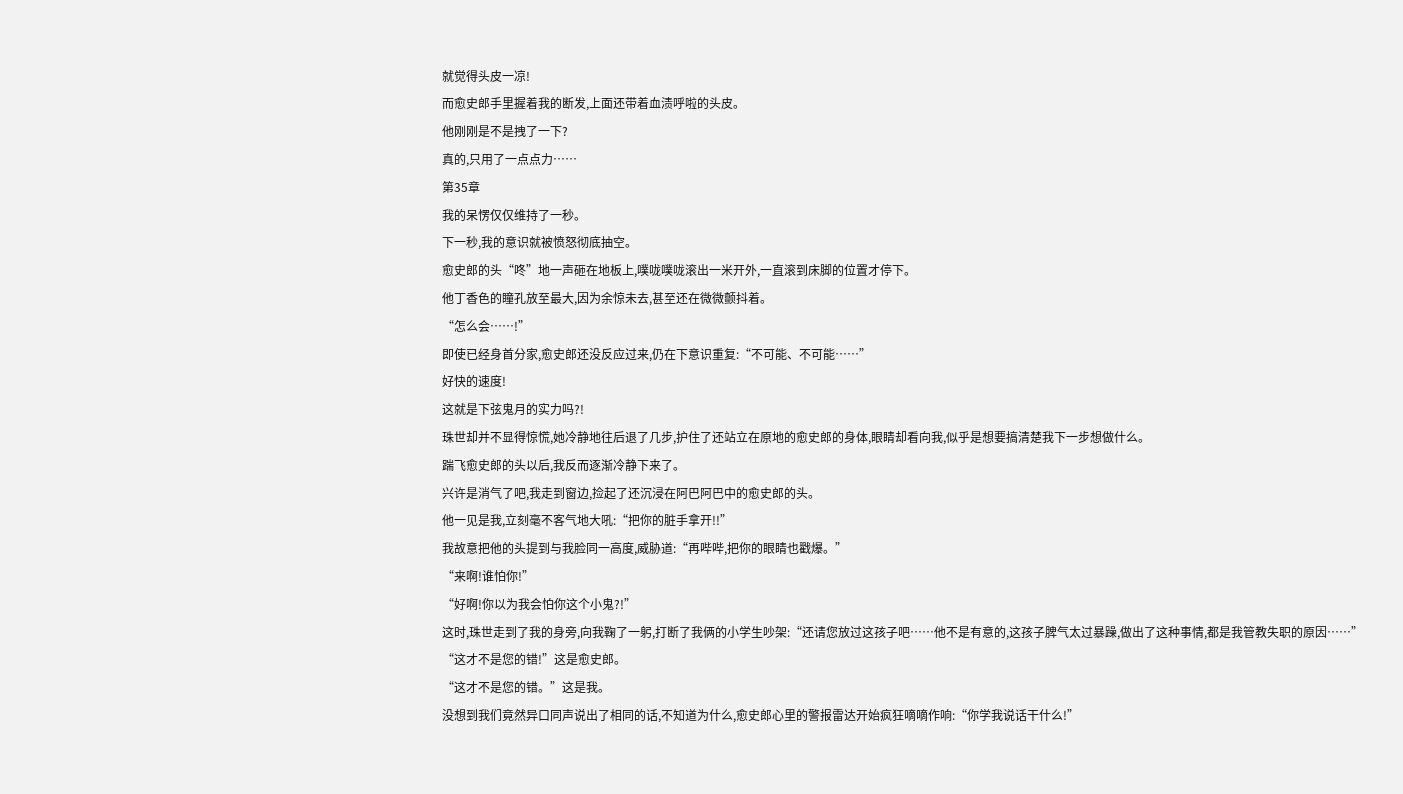就觉得头皮一凉!
而愈史郎手里握着我的断发,上面还带着血渍呼啦的头皮。
他刚刚是不是拽了一下?
真的,只用了一点点力……
第35章
我的呆愣仅仅维持了一秒。
下一秒,我的意识就被愤怒彻底抽空。
愈史郎的头“咚”地一声砸在地板上,噗咙噗咙滚出一米开外,一直滚到床脚的位置才停下。
他丁香色的瞳孔放至最大,因为余惊未去,甚至还在微微颤抖着。
“怎么会……!”
即使已经身首分家,愈史郎还没反应过来,仍在下意识重复:“不可能、不可能……”
好快的速度!
这就是下弦鬼月的实力吗?!
珠世却并不显得惊慌,她冷静地往后退了几步,护住了还站立在原地的愈史郎的身体,眼睛却看向我,似乎是想要搞清楚我下一步想做什么。
踹飞愈史郎的头以后,我反而逐渐冷静下来了。
兴许是消气了吧,我走到窗边,捡起了还沉浸在阿巴阿巴中的愈史郎的头。
他一见是我,立刻毫不客气地大吼:“把你的脏手拿开!!”
我故意把他的头提到与我脸同一高度,威胁道:“再哔哔,把你的眼睛也戳爆。”
“来啊!谁怕你!”
“好啊!你以为我会怕你这个小鬼?!”
这时,珠世走到了我的身旁,向我鞠了一躬,打断了我俩的小学生吵架:“还请您放过这孩子吧……他不是有意的,这孩子脾气太过暴躁,做出了这种事情,都是我管教失职的原因……”
“这才不是您的错!”这是愈史郎。
“这才不是您的错。”这是我。
没想到我们竟然异口同声说出了相同的话,不知道为什么,愈史郎心里的警报雷达开始疯狂嘀嘀作响:“你学我说话干什么!”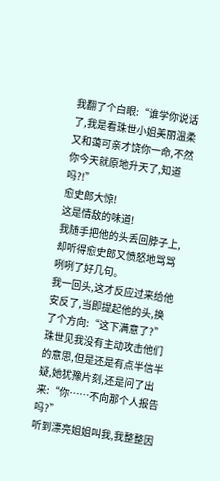我翻了个白眼:“谁学你说话了,我是看珠世小姐美丽温柔又和蔼可亲才饶你一命,不然你今天就原地升天了,知道吗?!”
愈史郎大惊!
这是情敌的味道!
我随手把他的头丢回脖子上,却听得愈史郎又愤怒地骂骂咧咧了好几句。
我一回头,这才反应过来给他安反了,当即提起他的头,换了个方向:“这下满意了?”
珠世见我没有主动攻击他们的意思,但是还是有点半信半疑,她犹豫片刻,还是问了出来:“你……不向那个人报告吗?”
听到漂亮姐姐叫我,我整整因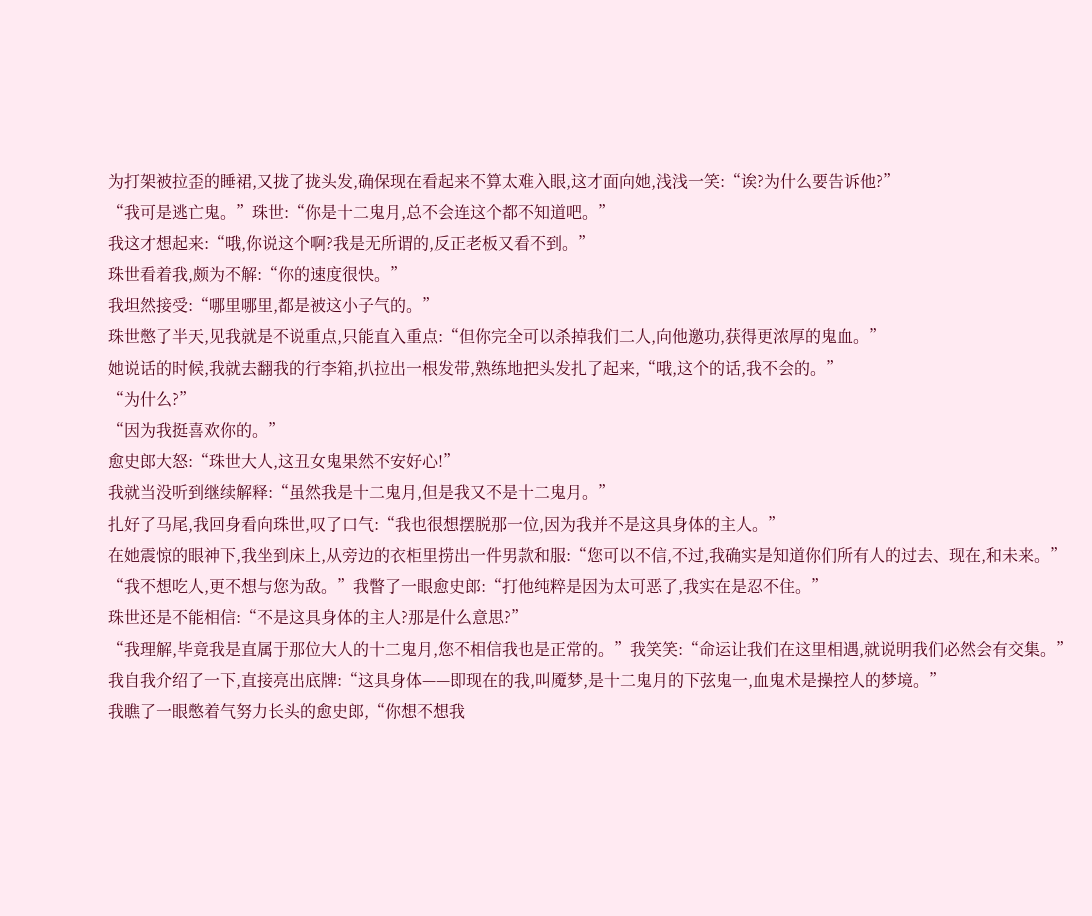为打架被拉歪的睡裙,又拢了拢头发,确保现在看起来不算太难入眼,这才面向她,浅浅一笑:“诶?为什么要告诉他?”
“我可是逃亡鬼。”珠世:“你是十二鬼月,总不会连这个都不知道吧。”
我这才想起来:“哦,你说这个啊?我是无所谓的,反正老板又看不到。”
珠世看着我,颇为不解:“你的速度很快。”
我坦然接受:“哪里哪里,都是被这小子气的。”
珠世憋了半天,见我就是不说重点,只能直入重点:“但你完全可以杀掉我们二人,向他邀功,获得更浓厚的鬼血。”
她说话的时候,我就去翻我的行李箱,扒拉出一根发带,熟练地把头发扎了起来,“哦,这个的话,我不会的。”
“为什么?”
“因为我挺喜欢你的。”
愈史郎大怒:“珠世大人,这丑女鬼果然不安好心!”
我就当没听到继续解释:“虽然我是十二鬼月,但是我又不是十二鬼月。”
扎好了马尾,我回身看向珠世,叹了口气:“我也很想摆脱那一位,因为我并不是这具身体的主人。”
在她震惊的眼神下,我坐到床上,从旁边的衣柜里捞出一件男款和服:“您可以不信,不过,我确实是知道你们所有人的过去、现在,和未来。”
“我不想吃人,更不想与您为敌。”我瞥了一眼愈史郎:“打他纯粹是因为太可恶了,我实在是忍不住。”
珠世还是不能相信:“不是这具身体的主人?那是什么意思?”
“我理解,毕竟我是直属于那位大人的十二鬼月,您不相信我也是正常的。”我笑笑:“命运让我们在这里相遇,就说明我们必然会有交集。”
我自我介绍了一下,直接亮出底牌:“这具身体——即现在的我,叫魇梦,是十二鬼月的下弦鬼一,血鬼术是操控人的梦境。”
我瞧了一眼憋着气努力长头的愈史郎,“你想不想我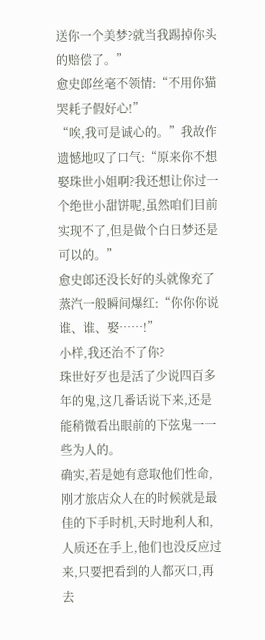送你一个美梦?就当我踢掉你头的赔偿了。”
愈史郎丝毫不领情:“不用你猫哭耗子假好心!”
“唉,我可是诚心的。”我故作遗憾地叹了口气:“原来你不想娶珠世小姐啊?我还想让你过一个绝世小甜饼呢,虽然咱们目前实现不了,但是做个白日梦还是可以的。”
愈史郎还没长好的头就像充了蒸汽一般瞬间爆红:“你你你说谁、谁、娶……!”
小样,我还治不了你?
珠世好歹也是活了少说四百多年的鬼,这几番话说下来,还是能稍微看出眼前的下弦鬼一一些为人的。
确实,若是她有意取他们性命,刚才旅店众人在的时候就是最佳的下手时机,天时地利人和,人质还在手上,他们也没反应过来,只要把看到的人都灭口,再去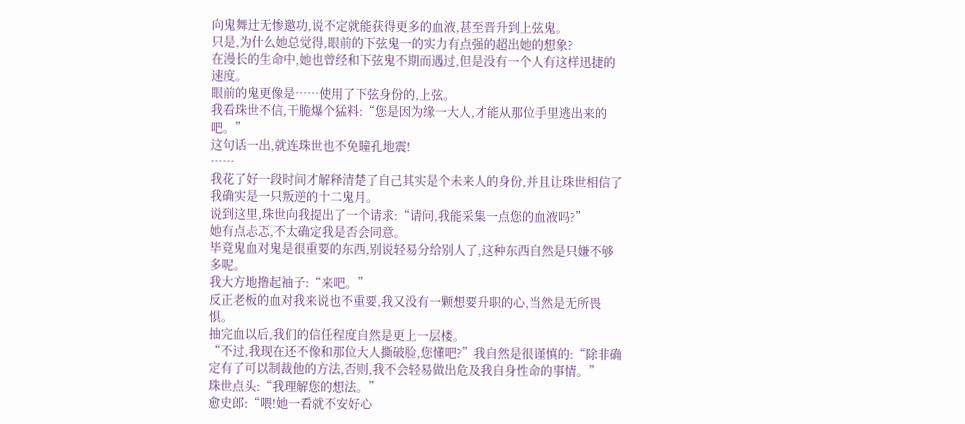向鬼舞辻无惨邀功,说不定就能获得更多的血液,甚至晋升到上弦鬼。
只是,为什么她总觉得,眼前的下弦鬼一的实力有点强的超出她的想象?
在漫长的生命中,她也曾经和下弦鬼不期而遇过,但是没有一个人有这样迅捷的速度。
眼前的鬼更像是……使用了下弦身份的,上弦。
我看珠世不信,干脆爆个猛料:“您是因为缘一大人,才能从那位手里逃出来的吧。”
这句话一出,就连珠世也不免瞳孔地震!
……
我花了好一段时间才解释清楚了自己其实是个未来人的身份,并且让珠世相信了我确实是一只叛逆的十二鬼月。
说到这里,珠世向我提出了一个请求:“请问,我能采集一点您的血液吗?”
她有点忐忑,不太确定我是否会同意。
毕竟鬼血对鬼是很重要的东西,别说轻易分给别人了,这种东西自然是只嫌不够多呢。
我大方地撸起袖子:“来吧。”
反正老板的血对我来说也不重要,我又没有一颗想要升职的心,当然是无所畏惧。
抽完血以后,我们的信任程度自然是更上一层楼。
“不过,我现在还不像和那位大人撕破脸,您懂吧?”我自然是很谨慎的:“除非确定有了可以制裁他的方法,否则,我不会轻易做出危及我自身性命的事情。”
珠世点头:“我理解您的想法。”
愈史郎:“喂!她一看就不安好心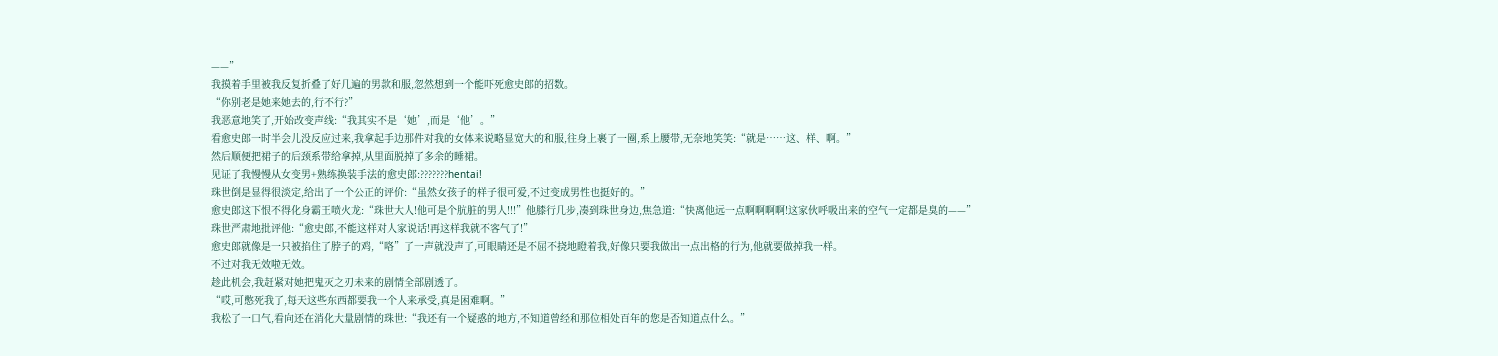——”
我摸着手里被我反复折叠了好几遍的男款和服,忽然想到一个能吓死愈史郎的招数。
“你别老是她来她去的,行不行?”
我恶意地笑了,开始改变声线:“我其实不是‘她’,而是‘他’。”
看愈史郎一时半会儿没反应过来,我拿起手边那件对我的女体来说略显宽大的和服,往身上裹了一圈,系上腰带,无奈地笑笑:“就是……这、样、啊。”
然后顺便把裙子的后颈系带给拿掉,从里面脱掉了多余的睡裙。
见证了我慢慢从女变男+熟练换装手法的愈史郎:???????hentai!
珠世倒是显得很淡定,给出了一个公正的评价:“虽然女孩子的样子很可爱,不过变成男性也挺好的。”
愈史郎这下恨不得化身霸王喷火龙:“珠世大人!他可是个肮脏的男人!!!”他膝行几步,凑到珠世身边,焦急道:“快离他远一点啊啊啊啊!这家伙呼吸出来的空气一定都是臭的——”
珠世严肃地批评他:“愈史郎,不能这样对人家说话!再这样我就不客气了!”
愈史郎就像是一只被掐住了脖子的鸡,“咯”了一声就没声了,可眼睛还是不屈不挠地瞪着我,好像只要我做出一点出格的行为,他就要做掉我一样。
不过对我无效啦无效。
趁此机会,我赶紧对她把鬼灭之刃未来的剧情全部剧透了。
“哎,可憋死我了,每天这些东西都要我一个人来承受,真是困难啊。”
我松了一口气,看向还在消化大量剧情的珠世:“我还有一个疑惑的地方,不知道曾经和那位相处百年的您是否知道点什么。”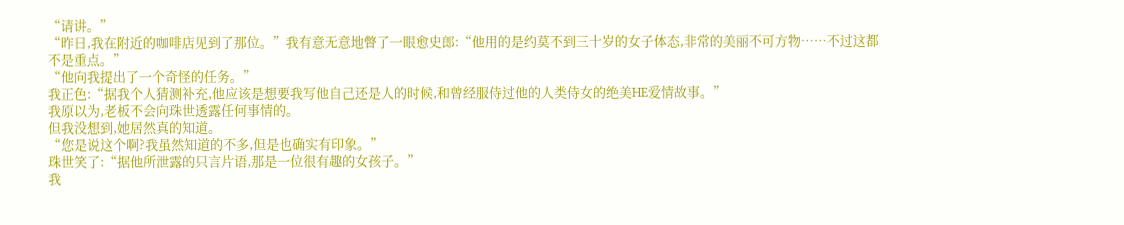“请讲。”
“昨日,我在附近的咖啡店见到了那位。”我有意无意地瞥了一眼愈史郎:“他用的是约莫不到三十岁的女子体态,非常的美丽不可方物……不过这都不是重点。”
“他向我提出了一个奇怪的任务。”
我正色:“据我个人猜测补充,他应该是想要我写他自己还是人的时候,和曾经服侍过他的人类侍女的绝美HE爱情故事。”
我原以为,老板不会向珠世透露任何事情的。
但我没想到,她居然真的知道。
“您是说这个啊?我虽然知道的不多,但是也确实有印象。”
珠世笑了:“据他所泄露的只言片语,那是一位很有趣的女孩子。”
我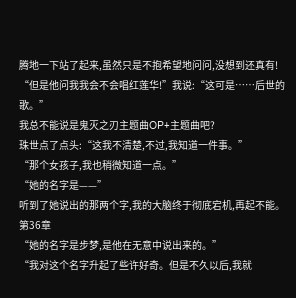腾地一下站了起来,虽然只是不抱希望地问问,没想到还真有!
“但是他问我我会不会唱红莲华!”我说:“这可是……后世的歌。”
我总不能说是鬼灭之刃主题曲OP+主题曲吧?
珠世点了点头:“这我不清楚,不过,我知道一件事。”
“那个女孩子,我也稍微知道一点。”
“她的名字是——”
听到了她说出的那两个字,我的大脑终于彻底宕机,再起不能。
第36章
“她的名字是步梦,是他在无意中说出来的。”
“我对这个名字升起了些许好奇。但是不久以后,我就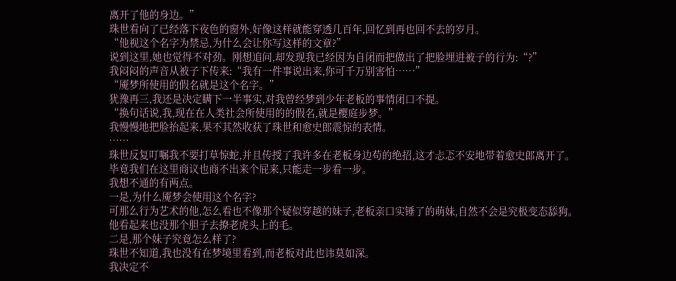离开了他的身边。”
珠世看向了已经落下夜色的窗外,好像这样就能穿透几百年,回忆到再也回不去的岁月。
“他视这个名字为禁忌,为什么会让你写这样的文章?”
说到这里,她也觉得不对劲。刚想追问,却发现我已经因为自闭而把做出了把脸埋进被子的行为:“?”
我闷闷的声音从被子下传来:“我有一件事说出来,你可千万别害怕……”
“魇梦所使用的假名就是这个名字。”
犹豫再三,我还是决定瞒下一半事实,对我曾经梦到少年老板的事情闭口不提。
“换句话说,我,现在在人类社会所使用的的假名,就是樱庭步梦。”
我慢慢地把脸抬起来,果不其然收获了珠世和愈史郎震惊的表情。
……
珠世反复叮嘱我不要打草惊蛇,并且传授了我许多在老板身边苟的绝招,这才忐忑不安地带着愈史郎离开了。
毕竟我们在这里商议也商不出来个屁来,只能走一步看一步。
我想不通的有两点。
一是,为什么魇梦会使用这个名字?
可那么行为艺术的他,怎么看也不像那个疑似穿越的妹子,老板亲口实锤了的萌妹,自然不会是究极变态舔狗。
他看起来也没那个胆子去撩老虎头上的毛。
二是,那个妹子究竟怎么样了?
珠世不知道,我也没有在梦境里看到,而老板对此也讳莫如深。
我决定不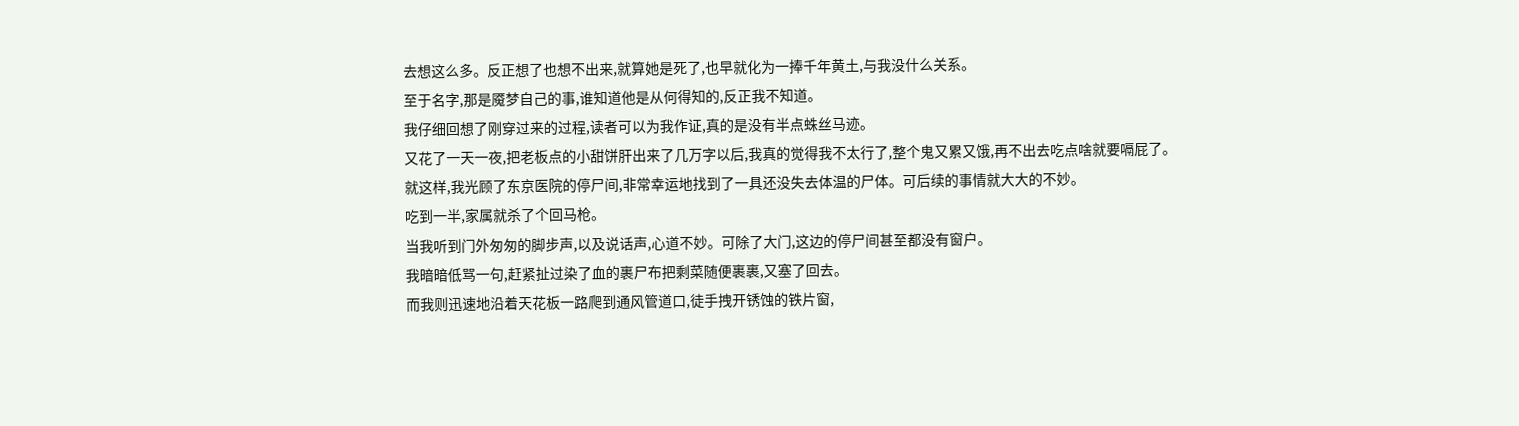去想这么多。反正想了也想不出来,就算她是死了,也早就化为一捧千年黄土,与我没什么关系。
至于名字,那是魇梦自己的事,谁知道他是从何得知的,反正我不知道。
我仔细回想了刚穿过来的过程,读者可以为我作证,真的是没有半点蛛丝马迹。
又花了一天一夜,把老板点的小甜饼肝出来了几万字以后,我真的觉得我不太行了,整个鬼又累又饿,再不出去吃点啥就要嗝屁了。
就这样,我光顾了东京医院的停尸间,非常幸运地找到了一具还没失去体温的尸体。可后续的事情就大大的不妙。
吃到一半,家属就杀了个回马枪。
当我听到门外匆匆的脚步声,以及说话声,心道不妙。可除了大门,这边的停尸间甚至都没有窗户。
我暗暗低骂一句,赶紧扯过染了血的裹尸布把剩菜随便裹裹,又塞了回去。
而我则迅速地沿着天花板一路爬到通风管道口,徒手拽开锈蚀的铁片窗,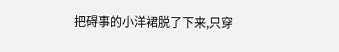把碍事的小洋裙脱了下来,只穿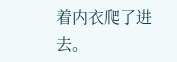着内衣爬了进去。